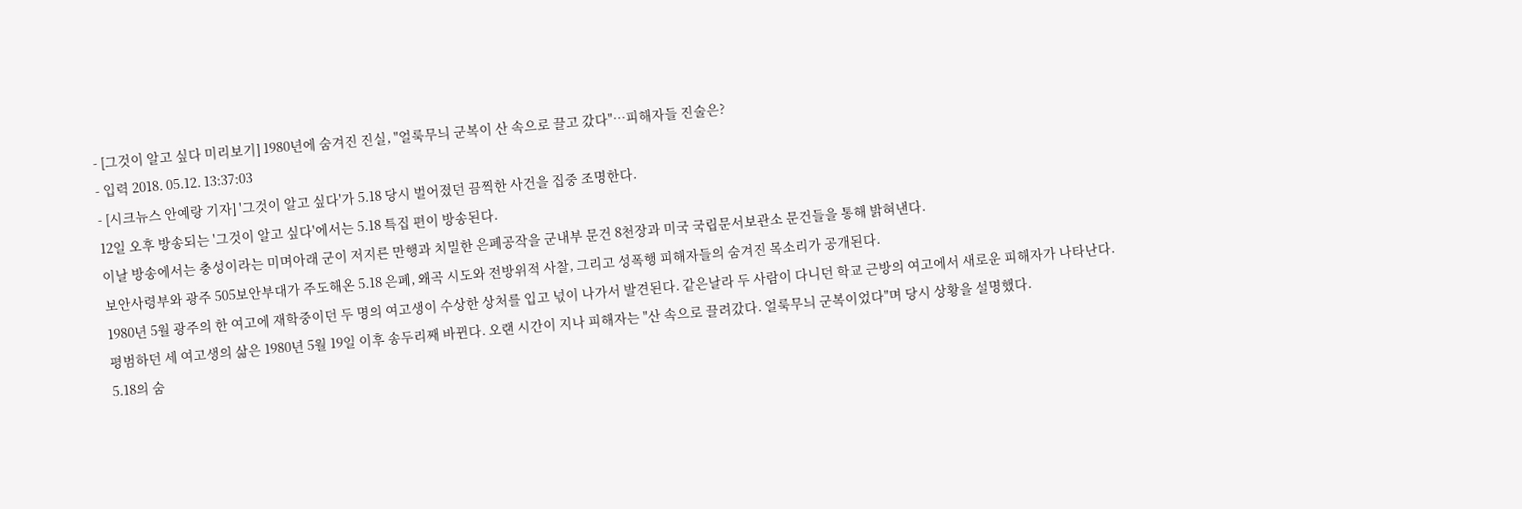- [그것이 알고 싶다 미리보기] 1980년에 숨겨진 진실, "얼룩무늬 군복이 산 속으로 끌고 갔다"…피해자들 진술은?
- 입력 2018. 05.12. 13:37:03
- [시크뉴스 안예랑 기자] '그것이 알고 싶다'가 5.18 당시 벌어졌던 끔찍한 사건을 집중 조명한다.
12일 오후 방송되는 '그것이 알고 싶다'에서는 5.18 특집 편이 방송된다.
이날 방송에서는 충성이라는 미며아래 군이 저지른 만행과 치밀한 은폐공작을 군내부 문건 8천장과 미국 국립문서보관소 문건들을 통해 밝혀낸다.
보안사령부와 광주 505보안부대가 주도해온 5.18 은폐, 왜곡 시도와 전방위적 사찰, 그리고 성폭행 피해자들의 숨겨진 목소리가 공개된다.
1980년 5월 광주의 한 여고에 재학중이던 두 명의 여고생이 수상한 상처를 입고 넋이 나가서 발견된다. 같은날라 두 사람이 다니던 학교 근방의 여고에서 새로운 피해자가 나타난다.
평범하던 세 여고생의 삶은 1980년 5월 19일 이후 송두리째 바뀐다. 오랜 시간이 지나 피해자는 "산 속으로 끌려갔다. 얼룩무늬 군복이었다"며 당시 상황을 설명했다.
5.18의 숨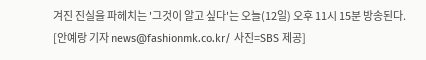겨진 진실을 파헤치는 '그것이 알고 싶다'는 오늘(12일) 오후 11시 15분 방송된다.
[안예랑 기자 news@fashionmk.co.kr/ 사진=SBS 제공]